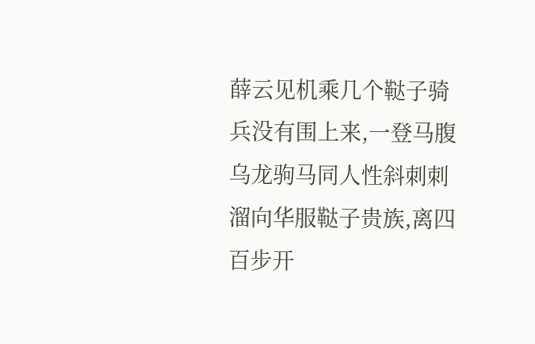薛云见机乘几个鞑子骑兵没有围上来,一登马腹乌龙驹马同人性斜刺刺溜向华服鞑子贵族,离四百步开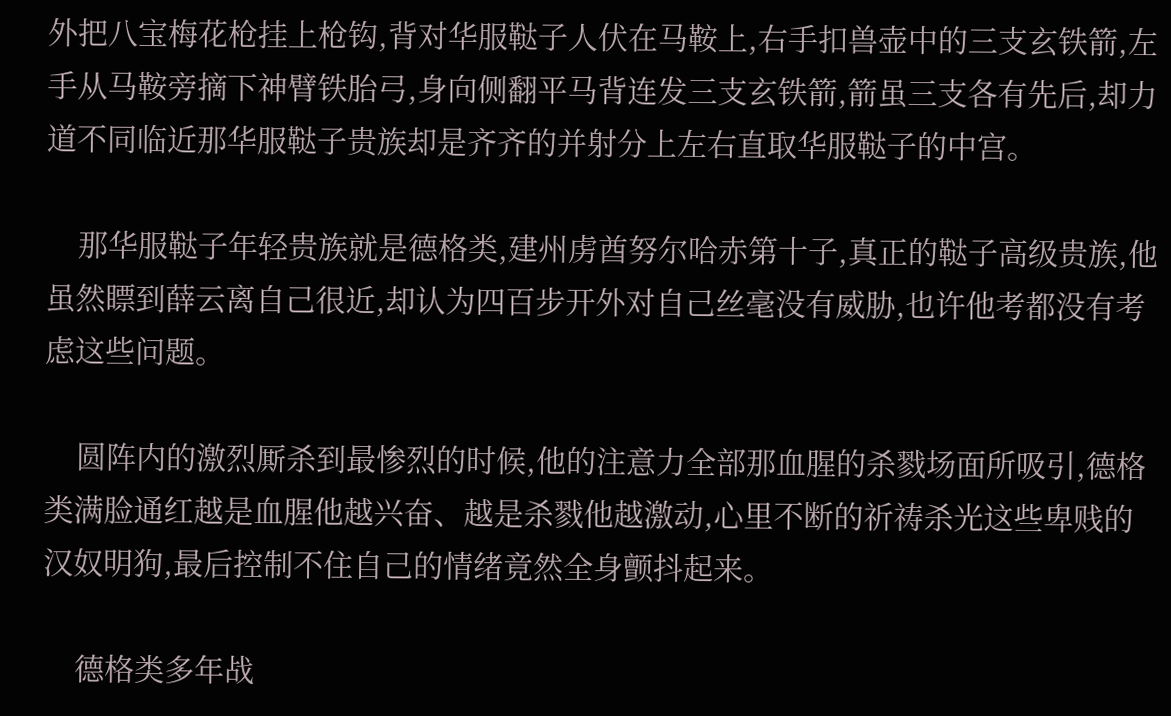外把八宝梅花枪挂上枪钩,背对华服鞑子人伏在马鞍上,右手扣兽壶中的三支玄铁箭,左手从马鞍旁摘下神臂铁胎弓,身向侧翻平马背连发三支玄铁箭,箭虽三支各有先后,却力道不同临近那华服鞑子贵族却是齐齐的并射分上左右直取华服鞑子的中宫。

    那华服鞑子年轻贵族就是德格类,建州虏酋努尔哈赤第十子,真正的鞑子高级贵族,他虽然瞟到薛云离自己很近,却认为四百步开外对自己丝毫没有威胁,也许他考都没有考虑这些问题。

    圆阵内的激烈厮杀到最惨烈的时候,他的注意力全部那血腥的杀戮场面所吸引,德格类满脸通红越是血腥他越兴奋、越是杀戮他越激动,心里不断的祈祷杀光这些卑贱的汉奴明狗,最后控制不住自己的情绪竟然全身颤抖起来。

    德格类多年战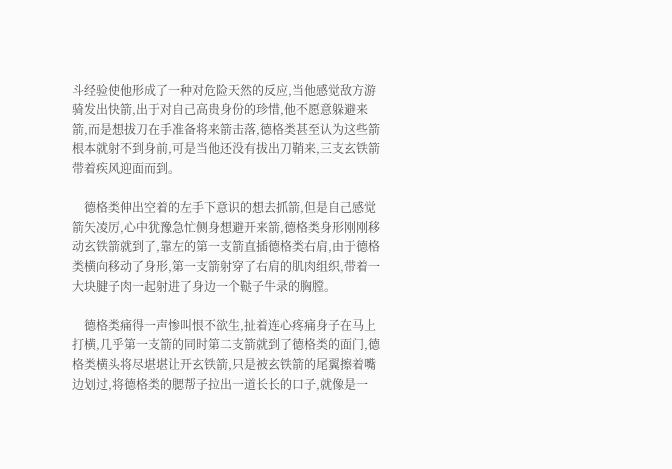斗经验使他形成了一种对危险天然的反应,当他感觉敌方游骑发出快箭,出于对自己高贵身份的珍惜,他不愿意躲避来箭,而是想拔刀在手准备将来箭击落,德格类甚至认为这些箭根本就射不到身前,可是当他还没有拔出刀鞘来,三支玄铁箭带着疾风迎面而到。

    德格类伸出空着的左手下意识的想去抓箭,但是自己感觉箭矢凌厉,心中犹豫急忙侧身想避开来箭,德格类身形刚刚移动玄铁箭就到了,靠左的第一支箭直插德格类右肩,由于德格类横向移动了身形,第一支箭射穿了右肩的肌肉组织,带着一大块腱子肉一起射进了身边一个鞑子牛录的胸膛。

    德格类痛得一声惨叫恨不欲生,扯着连心疼痛身子在马上打横,几乎第一支箭的同时第二支箭就到了德格类的面门,德格类横头将尽堪堪让开玄铁箭,只是被玄铁箭的尾翼擦着嘴边划过,将德格类的腮帮子拉出一道长长的口子,就像是一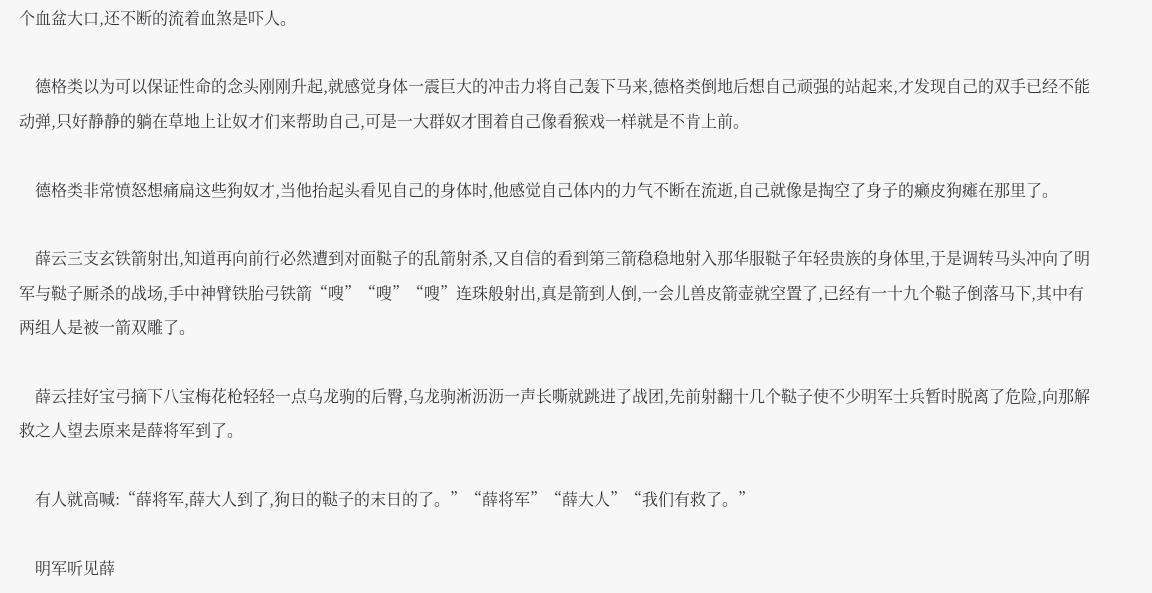个血盆大口,还不断的流着血煞是吓人。

    德格类以为可以保证性命的念头刚刚升起,就感觉身体一震巨大的冲击力将自己轰下马来,德格类倒地后想自己顽强的站起来,才发现自己的双手已经不能动弹,只好静静的躺在草地上让奴才们来帮助自己,可是一大群奴才围着自己像看猴戏一样就是不肯上前。

    德格类非常愤怒想痛扁这些狗奴才,当他抬起头看见自己的身体时,他感觉自己体内的力气不断在流逝,自己就像是掏空了身子的癞皮狗瘫在那里了。

    薛云三支玄铁箭射出,知道再向前行必然遭到对面鞑子的乱箭射杀,又自信的看到第三箭稳稳地射入那华服鞑子年轻贵族的身体里,于是调转马头冲向了明军与鞑子厮杀的战场,手中神臂铁胎弓铁箭“嗖”“嗖”“嗖”连珠般射出,真是箭到人倒,一会儿兽皮箭壶就空置了,已经有一十九个鞑子倒落马下,其中有两组人是被一箭双雕了。

    薛云挂好宝弓摘下八宝梅花枪轻轻一点乌龙驹的后臀,乌龙驹淅沥沥一声长嘶就跳进了战团,先前射翻十几个鞑子使不少明军士兵暂时脱离了危险,向那解救之人望去原来是薛将军到了。

    有人就高喊:“薛将军,薛大人到了,狗日的鞑子的末日的了。”“薛将军”“薛大人”“我们有救了。”

    明军听见薛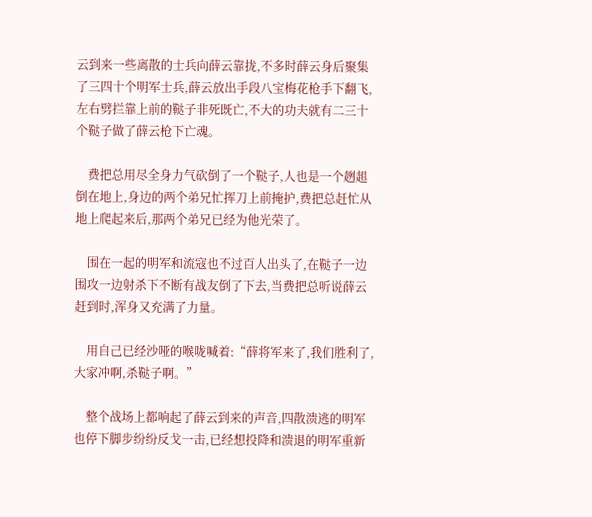云到来一些离散的士兵向薛云靠拢,不多时薛云身后聚集了三四十个明军士兵,薛云放出手段八宝梅花枪手下翻飞,左右劈拦靠上前的鞑子非死既亡,不大的功夫就有二三十个鞑子做了薛云枪下亡魂。

    费把总用尽全身力气砍倒了一个鞑子,人也是一个趔趄倒在地上,身边的两个弟兄忙挥刀上前掩护,费把总赶忙从地上爬起来后,那两个弟兄已经为他光荣了。

    围在一起的明军和流寇也不过百人出头了,在鞑子一边围攻一边射杀下不断有战友倒了下去,当费把总听说薛云赶到时,浑身又充满了力量。

    用自己已经沙哑的喉咙喊着:“薛将军来了,我们胜利了,大家冲啊,杀鞑子啊。”

    整个战场上都响起了薛云到来的声音,四散溃逃的明军也停下脚步纷纷反戈一击,已经想投降和溃退的明军重新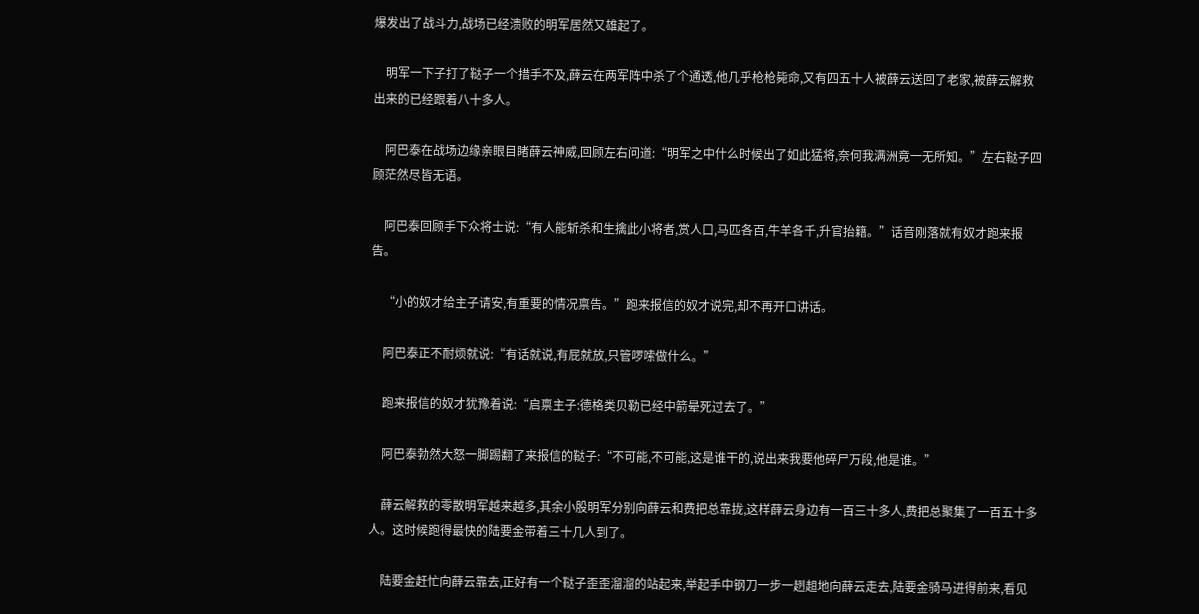爆发出了战斗力,战场已经溃败的明军居然又雄起了。

    明军一下子打了鞑子一个措手不及,薛云在两军阵中杀了个通透,他几乎枪枪毙命,又有四五十人被薛云送回了老家,被薛云解救出来的已经跟着八十多人。

    阿巴泰在战场边缘亲眼目睹薛云神威,回顾左右问道:“明军之中什么时候出了如此猛将,奈何我满洲竟一无所知。”左右鞑子四顾茫然尽皆无语。

    阿巴泰回顾手下众将士说:“有人能斩杀和生擒此小将者,赏人口,马匹各百,牛羊各千,升官抬籍。”话音刚落就有奴才跑来报告。

    “小的奴才给主子请安,有重要的情况禀告。”跑来报信的奴才说完,却不再开口讲话。

    阿巴泰正不耐烦就说:“有话就说,有屁就放,只管啰嗦做什么。”

    跑来报信的奴才犹豫着说:“启禀主子:德格类贝勒已经中箭晕死过去了。”

    阿巴泰勃然大怒一脚踢翻了来报信的鞑子:“不可能,不可能,这是谁干的,说出来我要他碎尸万段,他是谁。”

    薛云解救的零散明军越来越多,其余小股明军分别向薛云和费把总靠拢,这样薛云身边有一百三十多人,费把总聚集了一百五十多人。这时候跑得最快的陆要金带着三十几人到了。

    陆要金赶忙向薛云靠去,正好有一个鞑子歪歪溜溜的站起来,举起手中钢刀一步一趔趄地向薛云走去,陆要金骑马进得前来,看见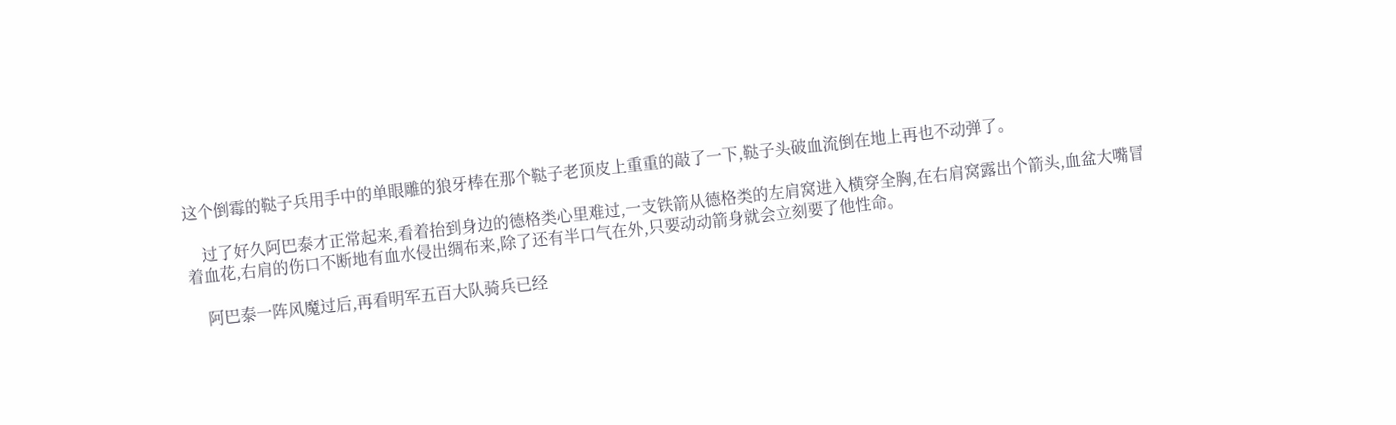这个倒霉的鞑子兵用手中的单眼雕的狼牙棒在那个鞑子老顶皮上重重的敲了一下,鞑子头破血流倒在地上再也不动弹了。

    过了好久阿巴泰才正常起来,看着抬到身边的德格类心里难过,一支铁箭从德格类的左肩窝进入横穿全胸,在右肩窝露出个箭头,血盆大嘴冒着血花,右肩的伤口不断地有血水侵出绸布来,除了还有半口气在外,只要动动箭身就会立刻要了他性命。

    阿巴泰一阵风魔过后,再看明军五百大队骑兵已经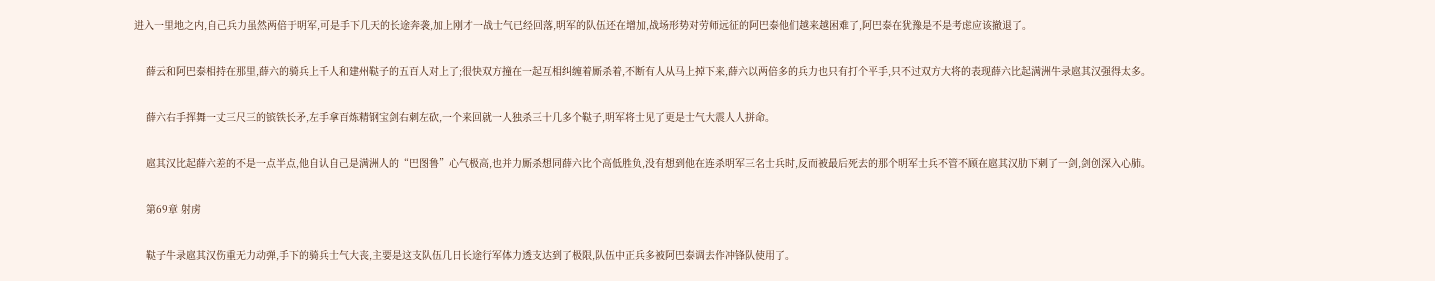进入一里地之内,自己兵力虽然两倍于明军,可是手下几天的长途奔袭,加上刚才一战士气已经回落,明军的队伍还在增加,战场形势对劳师远征的阿巴泰他们越来越困难了,阿巴泰在犹豫是不是考虑应该撤退了。

    薛云和阿巴泰相持在那里,薛六的骑兵上千人和建州鞑子的五百人对上了;很快双方撞在一起互相纠缠着厮杀着,不断有人从马上掉下来,薛六以两倍多的兵力也只有打个平手,只不过双方大将的表现薛六比起满洲牛录扈其汉强得太多。

    薛六右手挥舞一丈三尺三的镔铁长矛,左手拿百炼精钢宝剑右刺左砍,一个来回就一人独杀三十几多个鞑子,明军将士见了更是士气大震人人拼命。

    扈其汉比起薛六差的不是一点半点,他自认自己是满洲人的“巴图鲁”心气极高,也并力厮杀想同薛六比个高低胜负,没有想到他在连杀明军三名士兵时,反而被最后死去的那个明军士兵不管不顾在扈其汉肋下刺了一剑,剑创深入心肺。

    第69章 射虏

    鞑子牛录扈其汉伤重无力动弹,手下的骑兵士气大丧,主要是这支队伍几日长途行军体力透支达到了极限,队伍中正兵多被阿巴泰调去作冲锋队使用了。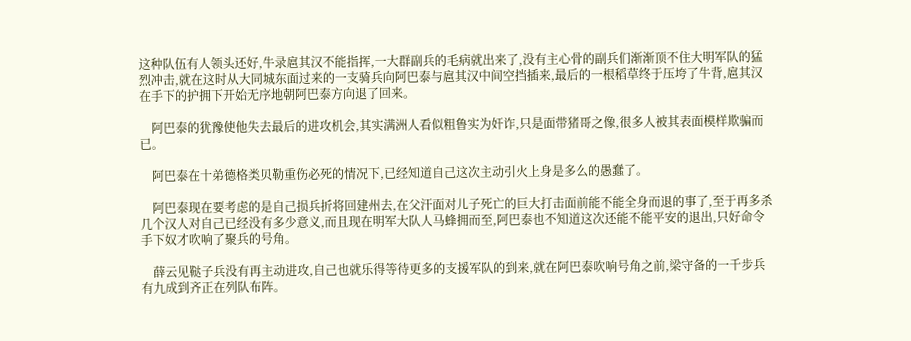这种队伍有人领头还好,牛录扈其汉不能指挥,一大群副兵的毛病就出来了,没有主心骨的副兵们渐渐顶不住大明军队的猛烈冲击,就在这时从大同城东面过来的一支骑兵向阿巴泰与扈其汉中间空挡插来,最后的一根稻草终于压垮了牛背,扈其汉在手下的护拥下开始无序地朝阿巴泰方向退了回来。

    阿巴泰的犹豫使他失去最后的进攻机会,其实满洲人看似粗鲁实为奸诈,只是面带猪哥之像,很多人被其表面模样欺骗而已。

    阿巴泰在十弟德格类贝勒重伤必死的情况下,已经知道自己这次主动引火上身是多么的愚蠢了。

    阿巴泰现在要考虑的是自己损兵折将回建州去,在父汗面对儿子死亡的巨大打击面前能不能全身而退的事了,至于再多杀几个汉人对自己已经没有多少意义,而且现在明军大队人马蜂拥而至,阿巴泰也不知道这次还能不能平安的退出,只好命令手下奴才吹响了聚兵的号角。

    薛云见鞑子兵没有再主动进攻,自己也就乐得等待更多的支援军队的到来,就在阿巴泰吹响号角之前,梁守备的一千步兵有九成到齐正在列队布阵。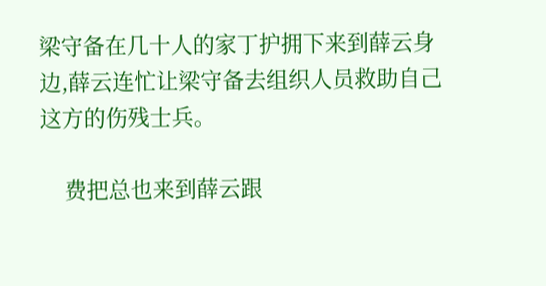梁守备在几十人的家丁护拥下来到薛云身边,薛云连忙让梁守备去组织人员救助自己这方的伤残士兵。

    费把总也来到薛云跟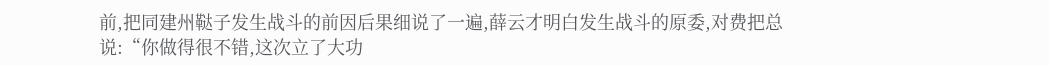前,把同建州鞑子发生战斗的前因后果细说了一遍,薛云才明白发生战斗的原委,对费把总说:“你做得很不错,这次立了大功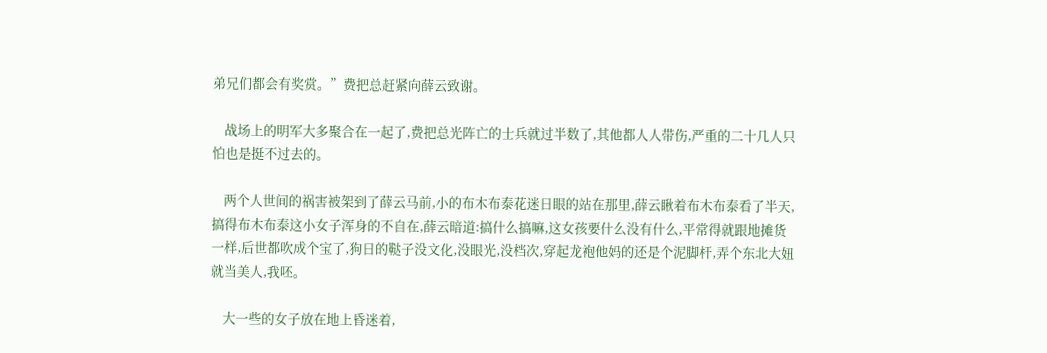弟兄们都会有奖赏。”费把总赶紧向薛云致谢。

    战场上的明军大多聚合在一起了,费把总光阵亡的士兵就过半数了,其他都人人带伤,严重的二十几人只怕也是挺不过去的。

    两个人世间的祸害被架到了薛云马前,小的布木布泰花迷日眼的站在那里,薛云瞅着布木布泰看了半天,搞得布木布泰这小女子浑身的不自在,薛云暗道:搞什么搞嘛,这女孩要什么没有什么,平常得就跟地摊货一样,后世都吹成个宝了,狗日的鞑子没文化,没眼光,没档次,穿起龙袍他妈的还是个泥脚杆,弄个东北大妞就当美人,我呸。

    大一些的女子放在地上昏迷着,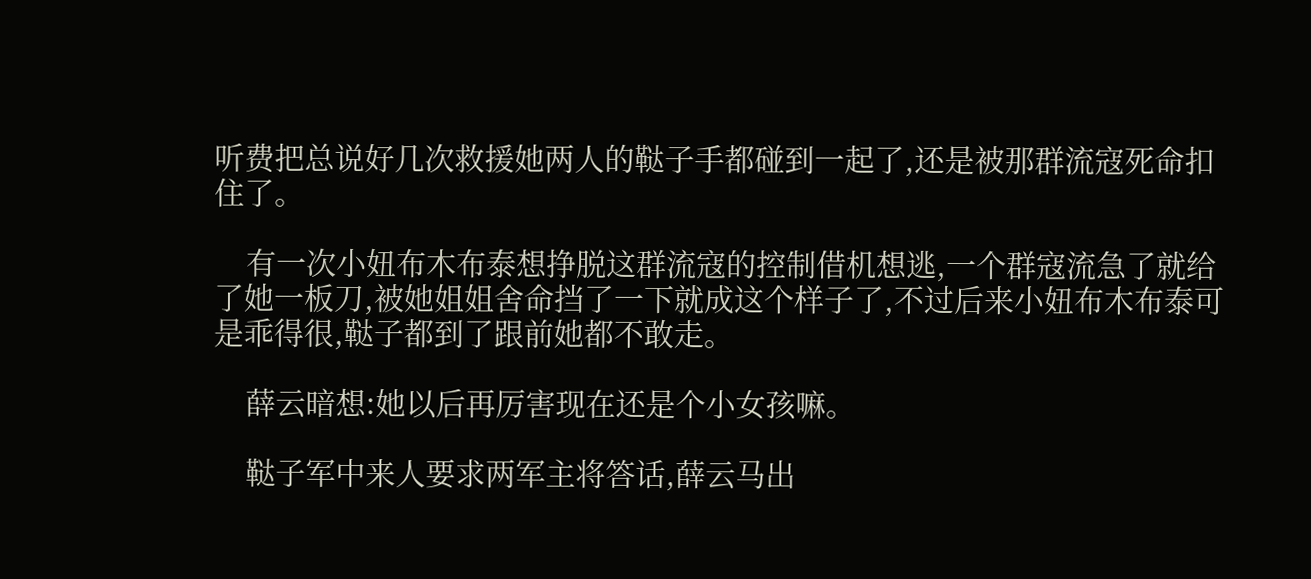听费把总说好几次救援她两人的鞑子手都碰到一起了,还是被那群流寇死命扣住了。

    有一次小妞布木布泰想挣脱这群流寇的控制借机想逃,一个群寇流急了就给了她一板刀,被她姐姐舍命挡了一下就成这个样子了,不过后来小妞布木布泰可是乖得很,鞑子都到了跟前她都不敢走。

    薛云暗想:她以后再厉害现在还是个小女孩嘛。

    鞑子军中来人要求两军主将答话,薛云马出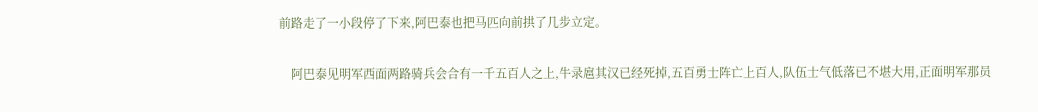前路走了一小段停了下来,阿巴泰也把马匹向前拱了几步立定。

    阿巴泰见明军西面两路骑兵会合有一千五百人之上,牛录扈其汉已经死掉,五百勇士阵亡上百人,队伍士气低落已不堪大用,正面明军那员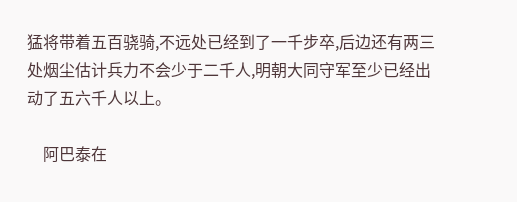猛将带着五百骁骑,不远处已经到了一千步卒,后边还有两三处烟尘估计兵力不会少于二千人,明朝大同守军至少已经出动了五六千人以上。

    阿巴泰在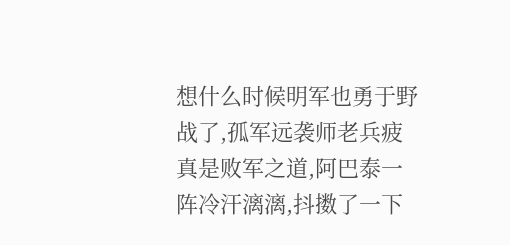想什么时候明军也勇于野战了,孤军远袭师老兵疲真是败军之道,阿巴泰一阵冷汗漓漓,抖擞了一下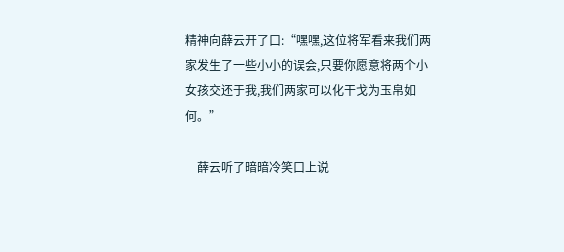精神向薛云开了口:“嘿嘿,这位将军看来我们两家发生了一些小小的误会,只要你愿意将两个小女孩交还于我,我们两家可以化干戈为玉帛如何。”

    薛云听了暗暗冷笑口上说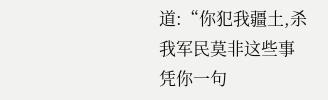道:“你犯我疆土,杀我军民莫非这些事凭你一句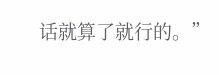话就算了就行的。”